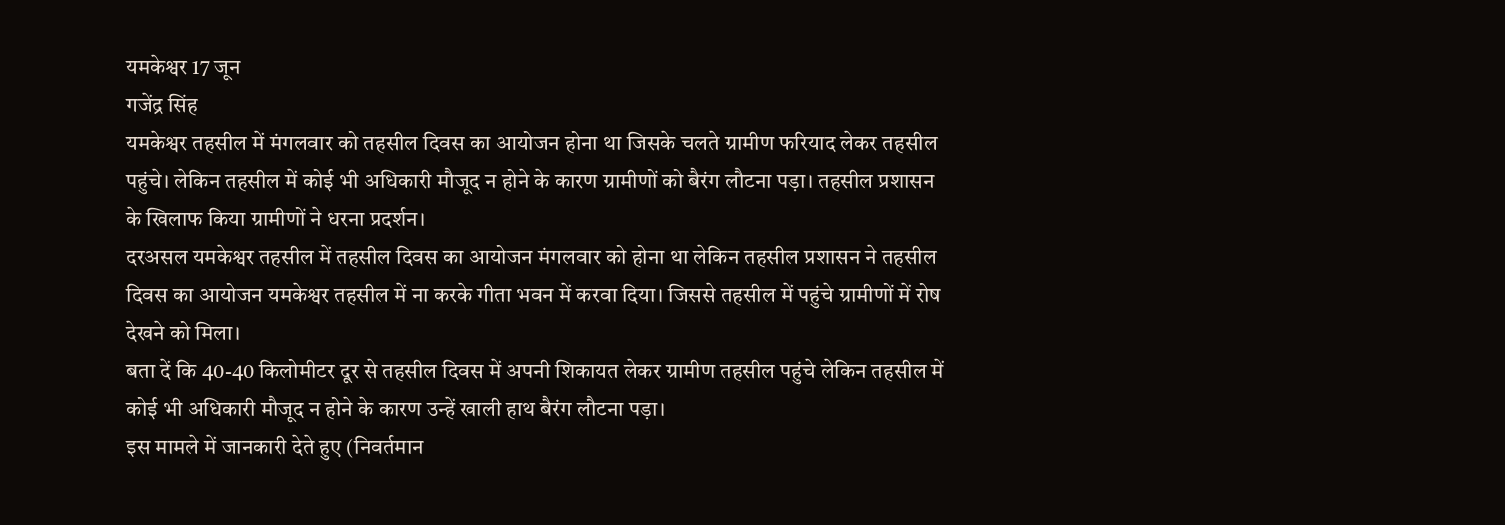यमकेश्वर 17 जून
गजेंद्र सिंह
यमकेश्वर तहसील में मंगलवार को तहसील दिवस का आयोजन होना था जिसके चलते ग्रामीण फरियाद लेकर तहसील पहुंचे। लेकिन तहसील में कोई भी अधिकारी मौजूद न होने के कारण ग्रामीणों को बैरंग लौटना पड़ा। तहसील प्रशासन के खिलाफ किया ग्रामीणों ने धरना प्रदर्शन।
दरअसल यमकेश्वर तहसील में तहसील दिवस का आयोजन मंगलवार को होना था लेकिन तहसील प्रशासन ने तहसील दिवस का आयोजन यमकेश्वर तहसील में ना करके गीता भवन में करवा दिया। जिससे तहसील में पहुंचे ग्रामीणों में रोष देखने को मिला।
बता दें कि 40-40 किलोमीटर दूर से तहसील दिवस में अपनी शिकायत लेकर ग्रामीण तहसील पहुंचे लेकिन तहसील में कोई भी अधिकारी मौजूद न होने के कारण उन्हें खाली हाथ बैरंग लौटना पड़ा।
इस मामले में जानकारी देते हुए (निवर्तमान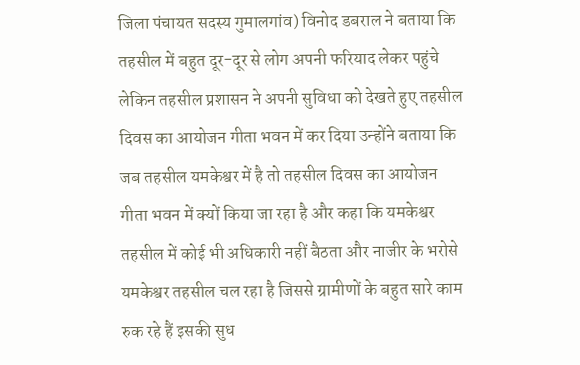जिला पंचायत सदस्य गुमालगांव) विनोद डबराल ने बताया कि तहसील में बहुत दूर-दूर से लोग अपनी फरियाद लेकर पहुंचे लेकिन तहसील प्रशासन ने अपनी सुविधा को देखते हुए तहसील दिवस का आयोजन गीता भवन में कर दिया उन्होंने बताया कि जब तहसील यमकेश्वर में है तो तहसील दिवस का आयोजन गीता भवन में क्यों किया जा रहा है और कहा कि यमकेश्वर तहसील में कोई भी अधिकारी नहीं बैठता और नाजीर के भरोसे यमकेश्वर तहसील चल रहा है जिससे ग्रामीणों के बहुत सारे काम रुक रहे हैं इसकी सुध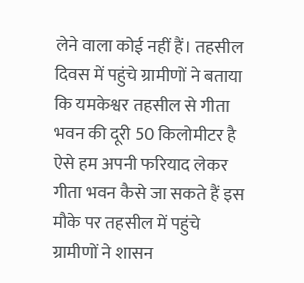लेने वाला कोई नहीं हैं। तहसील दिवस में पहुंचे ग्रामीणों ने बताया कि यमकेश्वर तहसील से गीता भवन की दूरी 50 किलोमीटर है ऐसे हम अपनी फरियाद लेकर गीता भवन कैसे जा सकते हैं इस मौके पर तहसील में पहुंचे ग्रामीणों ने शासन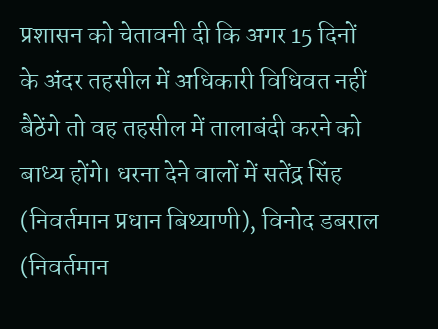प्रशासन को चेतावनी दी कि अगर 15 दिनों के अंदर तहसील में अधिकारी विधिवत नहीं बैठेंगे तो वह तहसील में तालाबंदी करने को बाध्य होंगे। धरना देने वालों में सतेंद्र सिंह (निवर्तमान प्रधान बिथ्याणी), विनोद डबराल (निवर्तमान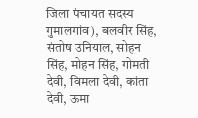जिला पंचायत सदस्य गुमालगांव), बलवीर सिंह, संतोष उनियाल, सोहन सिंह, मोहन सिंह, गोमती देवी, विमला देवी, कांता देवी, ऊमा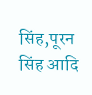सिंह,पूरन सिंह आदि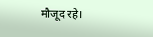मौजूद रहे।